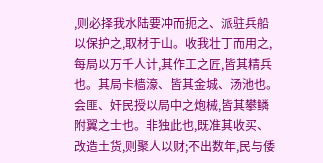,则必择我水陆要冲而扼之、派驻兵船以保护之,取材于山。收我壮丁而用之,每局以万千人计,其作工之匠,皆其精兵也。其局卡樯濠、皆其金城、汤池也。会匪、奸民授以局中之炮械,皆其攀鳞附翼之士也。非独此也,既准其收买、改造土货,则聚人以财;不出数年,民与倭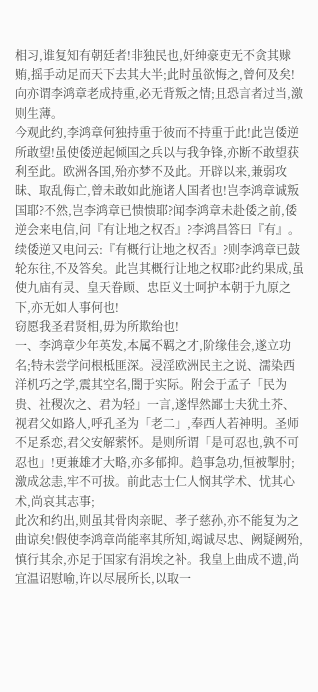相习,谁复知有朝廷者!非独民也,奸绅豪吏无不贪其赇贿,摇手动足而天下去其大半;此时虽欲悔之,曾何及矣!向亦谓李鸿章老成持重,必无背叛之情;且恐言者过当,激则生薄。
今观此约,李鸿章何独持重于彼而不持重于此!此岂倭逆所敢望!虽使倭逆起倾国之兵以与我争锋,亦断不敢望获利至此。欧洲各国,殆亦梦不及此。开辟以来,兼弱攻昧、取乱侮亡,曾未敢如此施诸人国者也!岂李鸿章诚叛国耶?不然,岂李鸿章已愦愦耶?闻李鸿章未赴倭之前,倭逆会来电信,问『有让地之权否』?李鸿昌答曰『有』。续倭逆又电问云:『有概行让地之权否』?则李鸿章已鼓轮东往,不及答矣。此岂其概行让地之权耶?此约果成,虽使九庙有灵、皇天眷顾、忠臣义士呵护本朝于九原之下,亦无如人事何也!
窃愿我圣君贤相,毋为所欺绐也!
一、李鸿章少年英发,本属不羁之才,阶缘佳会,遂立功名;特未尝学问根柢匪深。浸淫欧洲民主之说、濡染西洋机巧之学,震其空名,闇于实际。附会于孟子「民为贵、社稷次之、君为轻」一言,遂悍然鄙士夫犹土芥、视君父如路人,呼孔圣为「老二」,奉西人若神明。圣师不足系恋,君父安解萦怀。是则所谓「是可忍也,孰不可忍也」!更兼雄才大略,亦多郁抑。趋事急功,恒被掣肘;激成忿恚,牢不可拔。前此志士仁人悯其学术、忧其心术,尚哀其志事;
此次和约出,则虽其骨肉亲昵、孝子慈孙,亦不能复为之曲谅矣!假使李鸿章尚能率其所知,竭诚尽忠、阙疑阙殆,慎行其余,亦足于国家有涓埃之补。我皇上曲成不遗,尚宜温诏慰喻,许以尽展所长,以取一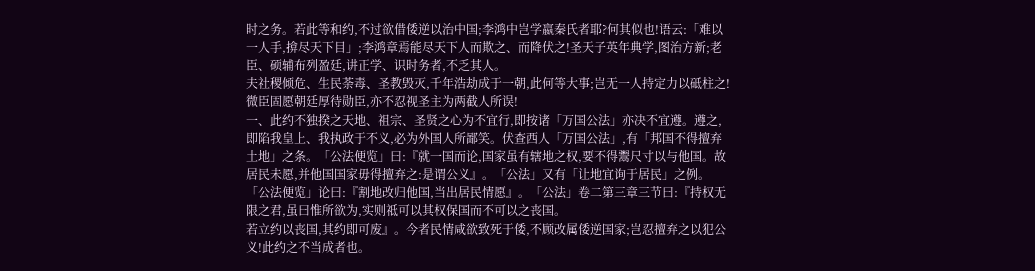时之务。若此等和约,不过欲借倭逆以治中国;李鸿中岂学嬴秦氏者耶?何其似也!语云:「难以一人手,揜尽天下目」;李鸿章焉能尽天下人而欺之、而降伏之!圣天子英年典学,图治方新;老臣、硕辅布列盈廷,讲正学、识时务者,不乏其人。
夫社稷倾危、生民荼毒、圣教毁灭,千年浩劫成于一朝,此何等大事;岂无一人持定力以砥柱之!微臣固愿朝廷厚待勋臣,亦不忍视圣主为两截人所误!
一、此约不独揆之天地、祖宗、圣贤之心为不宜行,即按诸「万国公法」亦决不宜遵。遵之,即陷我皇上、我执政于不义,必为外国人所鄙笑。伏查西人「万国公法」,有「邦国不得擅弃土地」之条。「公法便览」曰:『就一国而论,国家虽有辖地之权,要不得鬻尺寸以与他国。故居民未愿,并他国国家毋得擅弃之:是谓公义』。「公法」又有「让地宜询于居民」之例。「公法便览」论曰:『割地改归他国,当出居民情愿』。「公法」卷二第三章三节曰:『持权无限之君,虽曰惟所欲为,实则祗可以其权保国而不可以之丧国。
若立约以丧国,其约即可废』。今者民情咸欲致死于倭,不顾改属倭逆国家;岂忍擅弃之以犯公义!此约之不当成者也。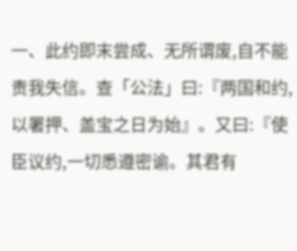一、此约即末尝成、无所谓废,自不能责我失信。查「公法」曰:『两国和约,以署押、盖宝之日为始』。又曰:『使臣议约,一切悉遵密谕。其君有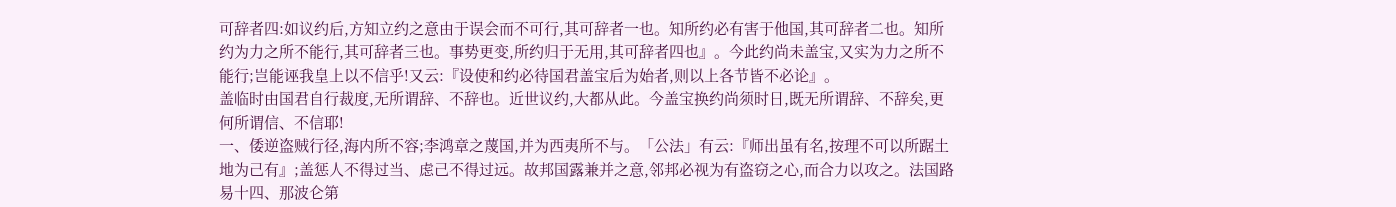可辞者四:如议约后,方知立约之意由于误会而不可行,其可辞者一也。知所约必有害于他国,其可辞者二也。知所约为力之所不能行,其可辞者三也。事势更变,所约归于无用,其可辞者四也』。今此约尚未盖宝,又实为力之所不能行;岂能诬我皇上以不信乎!又云:『设使和约必待国君盖宝后为始者,则以上各节皆不必论』。
盖临时由国君自行裁度,无所谓辞、不辞也。近世议约,大都从此。今盖宝换约尚须时日,既无所谓辞、不辞矣,更何所谓信、不信耶!
一、倭逆盗贼行径,海内所不容;李鸿章之蔑国,并为西夷所不与。「公法」有云:『师出虽有名,按理不可以所踞土地为己有』;盖惩人不得过当、虑己不得过远。故邦国露兼并之意,邻邦必视为有盗窃之心,而合力以攻之。法国路易十四、那波仑第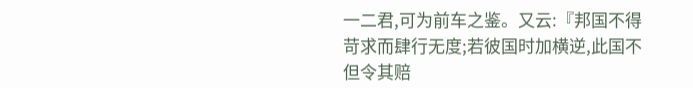一二君,可为前车之鉴。又云:『邦国不得苛求而肆行无度;若彼国时加横逆,此国不但令其赔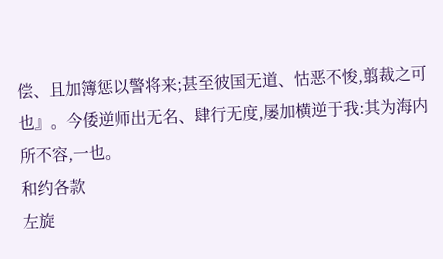偿、且加簿惩以警将来;甚至彼国无道、怙恶不悛,翦裁之可也』。今倭逆师出无名、肆行无度,屡加横逆于我:其为海内所不容,一也。
和约各款
左旋